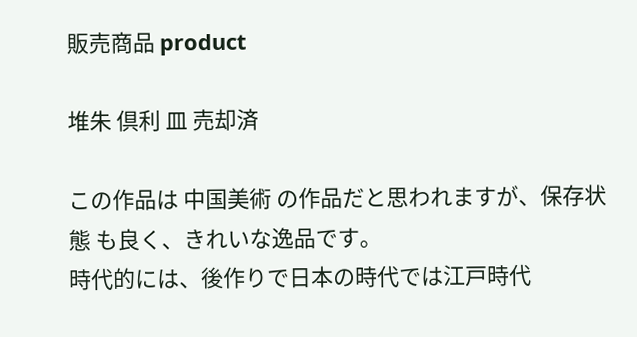販売商品 product

堆朱 倶利 皿 売却済

この作品は 中国美術 の作品だと思われますが、保存状態 も良く、きれいな逸品です。
時代的には、後作りで日本の時代では江戸時代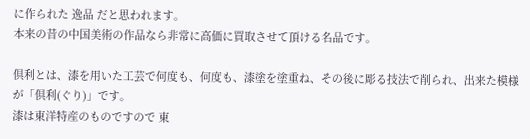に作られた 逸品 だと思われます。
本来の昔の中国美術の作品なら非常に高価に買取させて頂ける名品です。

倶利とは、漆を用いた工芸で何度も、何度も、漆塗を塗重ね、その後に彫る技法で削られ、出来た模様が「倶利(ぐり)」です。
漆は東洋特産のものですので 東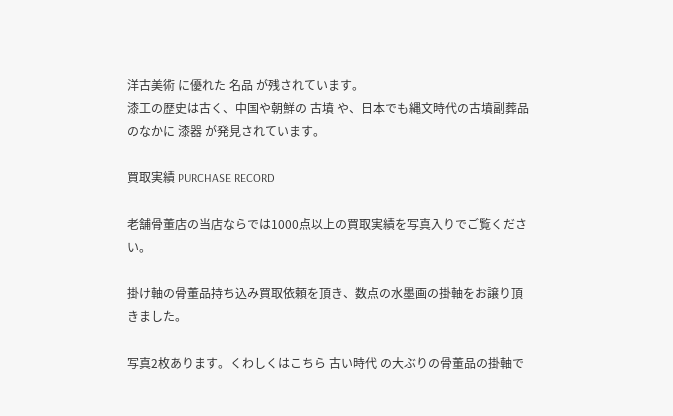洋古美術 に優れた 名品 が残されています。
漆工の歴史は古く、中国や朝鮮の 古墳 や、日本でも縄文時代の古墳副葬品のなかに 漆器 が発見されています。

買取実績 PURCHASE RECORD

老舗骨董店の当店ならでは1000点以上の買取実績を写真入りでご覧ください。

掛け軸の骨董品持ち込み買取依頼を頂き、数点の水墨画の掛軸をお譲り頂きました。

写真2枚あります。くわしくはこちら 古い時代 の大ぶりの骨董品の掛軸で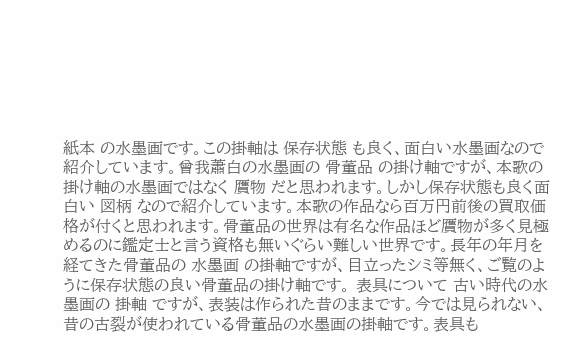紙本 の水墨画です。この掛軸は 保存状態 も良く、面白い水墨画なので紹介しています。曾我蕭白の水墨画の 骨董品 の掛け軸ですが、本歌の掛け軸の水墨画ではなく 贋物 だと思われます。しかし保存状態も良く面白い 図柄 なので紹介しています。本歌の作品なら百万円前後の買取価格が付くと思われます。骨董品の世界は有名な作品ほど贋物が多く見極めるのに鑑定士と言う資格も無いぐらい難しい世界です。長年の年月を経てきた骨董品の 水墨画 の掛軸ですが、目立ったシミ等無く、ご覧のように保存状態の良い骨董品の掛け軸です。 表具について 古い時代の水墨画の 掛軸 ですが、表装は作られた昔のままです。今では見られない、昔の古裂が使われている骨董品の水墨画の掛軸です。表具も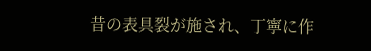昔の表具裂が施され、丁寧に作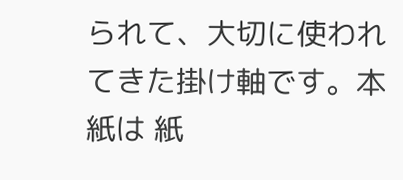られて、大切に使われてきた掛け軸です。本紙は 紙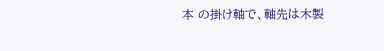本 の掛け軸で、軸先は木製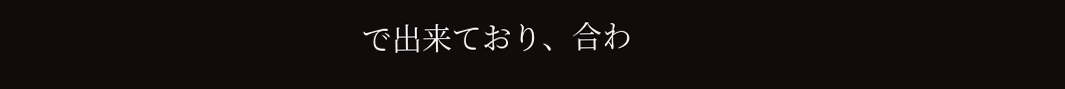で出来ており、合わ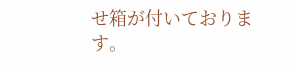せ箱が付いております。